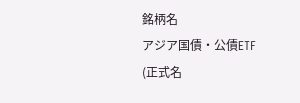銘柄名
アジア国債・公債ETF
(正式名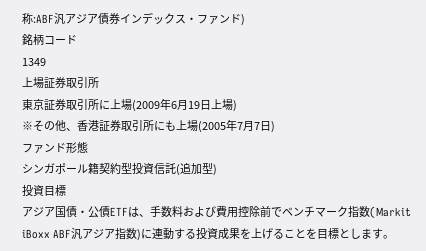称:ABF汎アジア債券インデックス・ファンド)
銘柄コード
1349
上場証券取引所
東京証券取引所に上場(2009年6月19日上場)
※その他、香港証券取引所にも上場(2005年7月7日)
ファンド形態
シンガポール籍契約型投資信託(追加型)
投資目標
アジア国債・公債ETFは、手数料および費用控除前でベンチマーク指数(Markit iBoxx ABF汎アジア指数)に連動する投資成果を上げることを目標とします。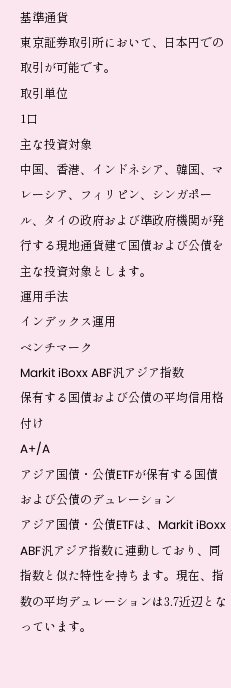基準通貨
東京証券取引所において、日本円での取引が可能です。
取引単位
1口
主な投資対象
中国、香港、インドネシア、韓国、マレーシア、フィリピン、シンガポール、タイの政府および準政府機関が発行する現地通貨建て国債および公債を主な投資対象とします。
運用手法
インデックス運用
ベンチマーク
Markit iBoxx ABF汎アジア指数
保有する国債および公債の平均信用格付け
A+/A
アジア国債・公債ETFが保有する国債および公債のデュレーション
アジア国債・公債ETFは、Markit iBoxx ABF汎アジア指数に連動しており、同指数と似た特性を持ちます。現在、指数の平均デュレーションは3.7近辺となっています。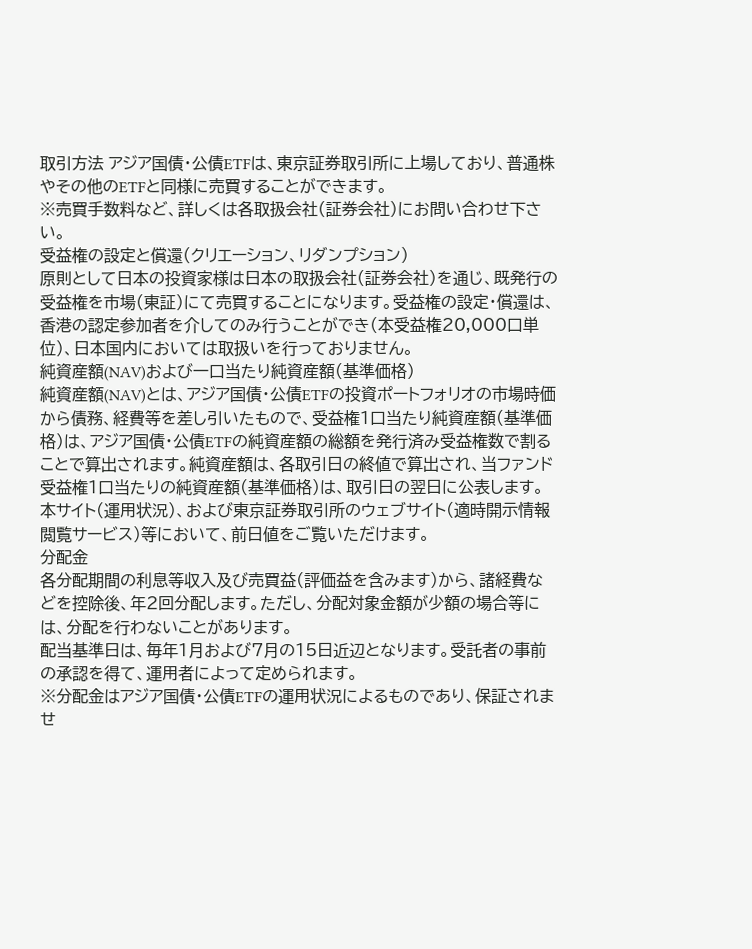取引方法 アジア国債・公債ETFは、東京証券取引所に上場しており、普通株やその他のETFと同様に売買することができます。
※売買手数料など、詳しくは各取扱会社(証券会社)にお問い合わせ下さい。
受益権の設定と償還(クリエーション、リダンプション)
原則として日本の投資家様は日本の取扱会社(証券会社)を通じ、既発行の受益権を市場(東証)にて売買することになります。受益権の設定・償還は、香港の認定参加者を介してのみ行うことができ(本受益権20,000口単位)、日本国内においては取扱いを行っておりません。
純資産額(NAV)および一口当たり純資産額(基準価格)
純資産額(NAV)とは、アジア国債・公債ETFの投資ポートフォリオの市場時価から債務、経費等を差し引いたもので、受益権1口当たり純資産額(基準価格)は、アジア国債・公債ETFの純資産額の総額を発行済み受益権数で割ることで算出されます。純資産額は、各取引日の終値で算出され、当ファンド受益権1口当たりの純資産額(基準価格)は、取引日の翌日に公表します。本サイト(運用状況)、および東京証券取引所のウェブサイト(適時開示情報閲覧サービス)等において、前日値をご覧いただけます。
分配金
各分配期間の利息等収入及び売買益(評価益を含みます)から、諸経費などを控除後、年2回分配します。ただし、分配対象金額が少額の場合等には、分配を行わないことがあります。
配当基準日は、毎年1月および7月の15日近辺となります。受託者の事前の承認を得て、運用者によって定められます。
※分配金はアジア国債・公債ETFの運用状況によるものであり、保証されませ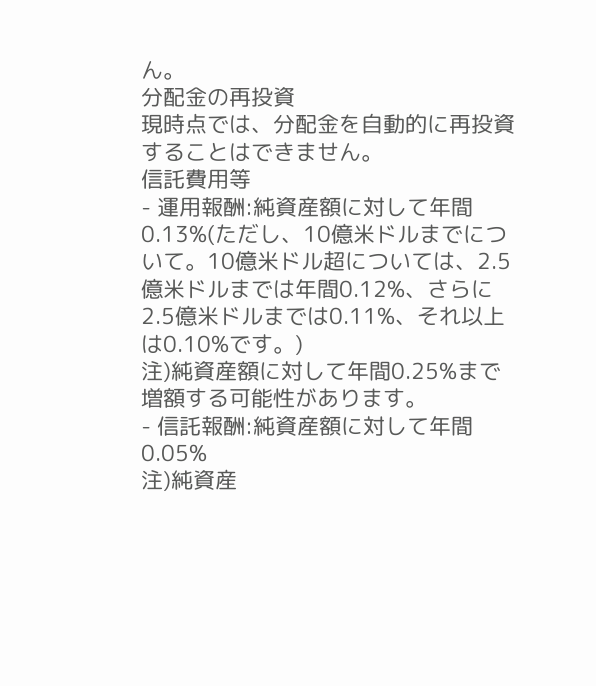ん。
分配金の再投資
現時点では、分配金を自動的に再投資することはできません。
信託費用等
- 運用報酬:純資産額に対して年間0.13%(ただし、10億米ドルまでについて。10億米ドル超については、2.5億米ドルまでは年間0.12%、さらに2.5億米ドルまでは0.11%、それ以上は0.10%です。)
注)純資産額に対して年間0.25%まで増額する可能性があります。
- 信託報酬:純資産額に対して年間0.05%
注)純資産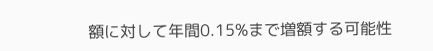額に対して年間0.15%まで増額する可能性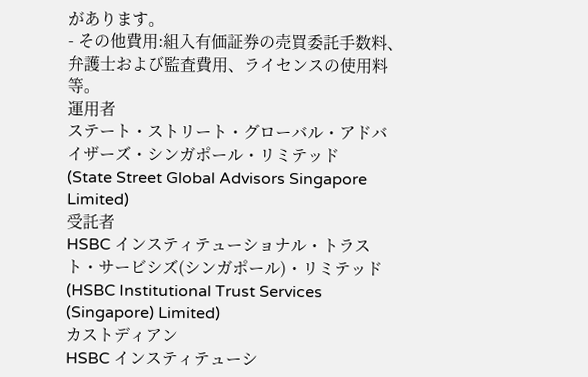があります。
- その他費用:組入有価証券の売買委託手数料、弁護士および監査費用、ライセンスの使用料等。
運用者
ステート・ストリート・グローバル・アドバイザーズ・シンガポール・リミテッド
(State Street Global Advisors Singapore Limited)
受託者
HSBC インスティテューショナル・トラスト・サービシズ(シンガポール)・リミテッド
(HSBC Institutional Trust Services (Singapore) Limited)
カストディアン
HSBC インスティテューシ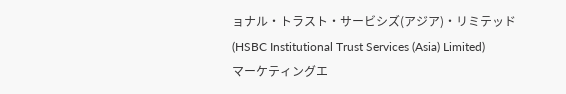ョナル・トラスト・サービシズ(アジア)・リミテッド
(HSBC Institutional Trust Services (Asia) Limited)
マーケティングエ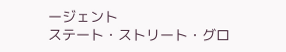ージェント
ステート・ストリート・グロ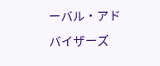ーバル・アドバイザーズ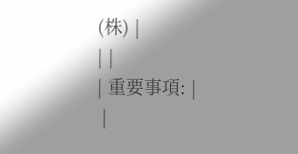(株) |
| |
| 重要事項: |
 |